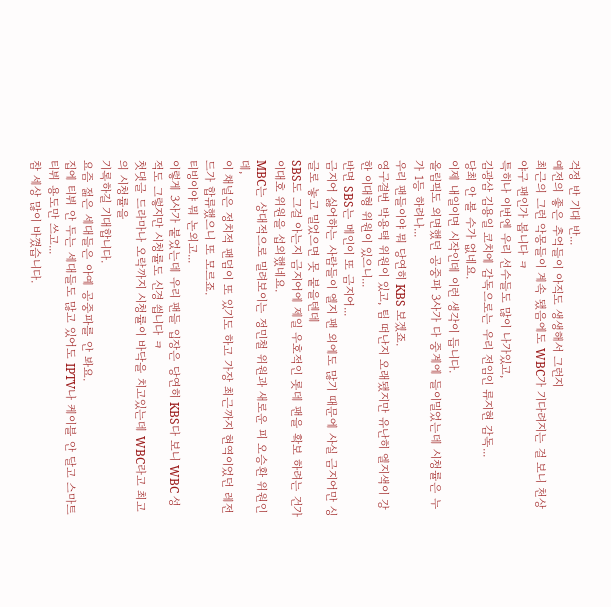걱정 반 기대 반...
예전의 좋은 추억들이 아직도 생생해서 그런지
최근의 그런 악몽들이 계속 됐음에도 WBC가 기다려지는 걸 보니 천상 야구 팬인가 봅니다 ㅋ
특히나 이번엔 우리 선수들도 많이 나가있고,
김광삼 김용일 코치에 감독으로는 우리 전임인 류지현 감독...
당최 안 볼 수가 없네요.
이제 내일이면 시작인데 이런 생각이 듭니다.
올림픽도 외면했던 공중파 3사가 다 중계에 들이밀었는데 시청률은 누가 1등 하려나...
우리 팬들이야 뭐 당연히 KBS 보겠죠.
영구결번 박용택 위원이 있고, 팀 떠난지 오래됐지만 유난히 엘지색이 강한 이대형 위원이 있으니...
반면 SBS는 메인이 또 금지어...
금지어 싫어하는 사람들이 엘지 팬 외에도 많기 때문에 사실 금지어만 싱글로 놓고 밀었으면 못 붙을텐데
SBS도 그걸 아는지 금지어에 제일 우호적인 롯데 팬을 확보 하려는 건가 이대호 위원을 섭외했네요.
MBC는 상대적으로 밀려보이는 정민철 위원과 새로운 피 오승환 위원인데,
이 채널은 정치적 팬덤이 또 있기도 하고 가장 최근까지 현역이었던 레전드가 합류했으니 또 모르죠.
티빙이야 뭐 논외고...
이렇게 3사가 붙었는데 우리 팬들 입장은 당연히 KBS다 보니 WBC 성적도 그렇지만 시청률도 신경 씝니다 ㅋ
첫댓글 드라마나 오락까지 시청률이 바닥을 치고있는데 WBC라고 최고의 시청률을
기록하길 기대합니다.
요즘 젊은 세대들은 아예 공중파를 안 봐요.
집에 티뷔 안 두는 세대들도 많고 있어도 IPTV나 케이블 안 달고 스마트 티뷔 용도만 쓰고...
참 세상 많이 바꼈습니다.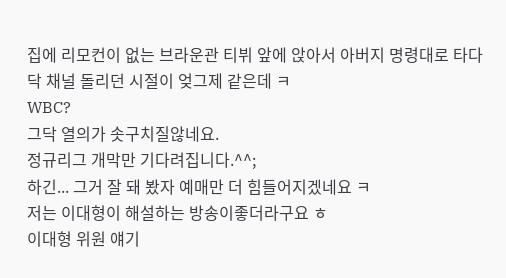집에 리모컨이 없는 브라운관 티뷔 앞에 앉아서 아버지 명령대로 타다닥 채널 돌리던 시절이 엊그제 같은데 ㅋ
WBC?
그닥 열의가 솟구치질않네요.
정규리그 개막만 기다려집니다.^^;
하긴... 그거 잘 돼 봤자 예매만 더 힘들어지겠네요 ㅋ
저는 이대형이 해설하는 방송이좋더라구요 ㅎ
이대형 위원 얘기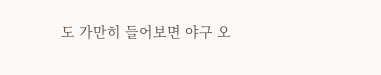도 가만히 들어보면 야구 오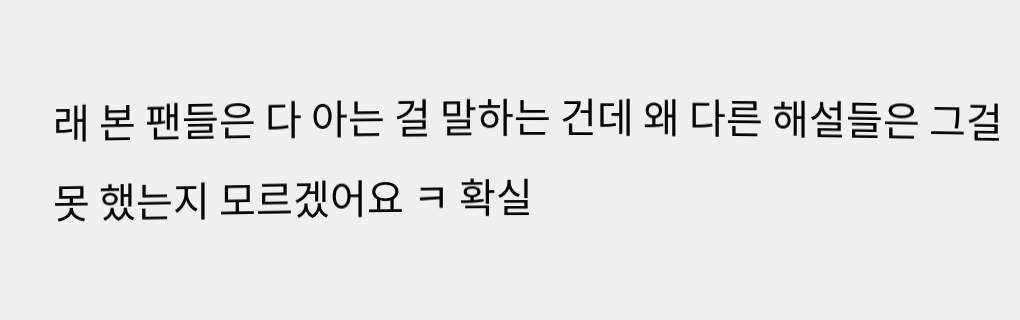래 본 팬들은 다 아는 걸 말하는 건데 왜 다른 해설들은 그걸 못 했는지 모르겠어요 ㅋ 확실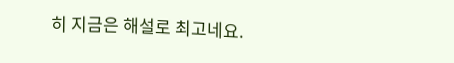히 지금은 해설로 최고네요.